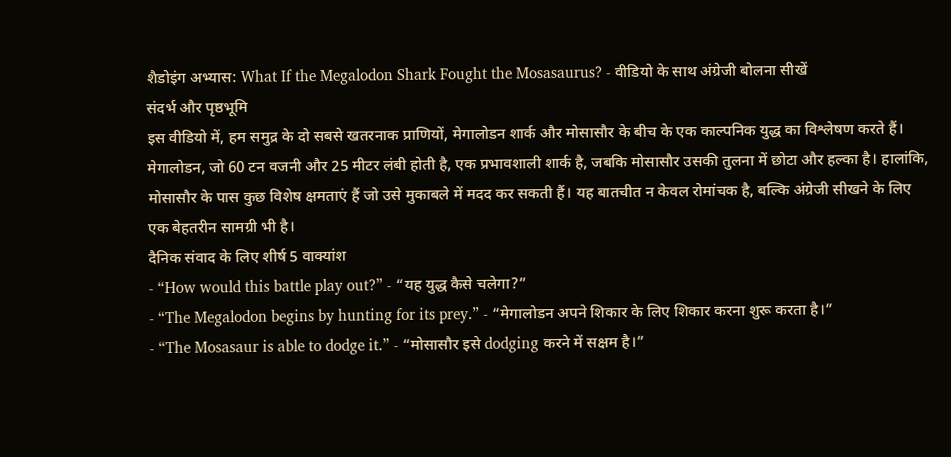शैडोइंग अभ्यास: What If the Megalodon Shark Fought the Mosasaurus? - वीडियो के साथ अंग्रेजी बोलना सीखें
संदर्भ और पृष्ठभूमि
इस वीडियो में, हम समुद्र के दो सबसे खतरनाक प्राणियों, मेगालोडन शार्क और मोसासौर के बीच के एक काल्पनिक युद्ध का विश्लेषण करते हैं। मेगालोडन, जो 60 टन वजनी और 25 मीटर लंबी होती है, एक प्रभावशाली शार्क है, जबकि मोसासौर उसकी तुलना में छोटा और हल्का है। हालांकि, मोसासौर के पास कुछ विशेष क्षमताएं हैं जो उसे मुकाबले में मदद कर सकती हैं। यह बातचीत न केवल रोमांचक है, बल्कि अंग्रेजी सीखने के लिए एक बेहतरीन सामग्री भी है।
दैनिक संवाद के लिए शीर्ष 5 वाक्यांश
- “How would this battle play out?” - “यह युद्ध कैसे चलेगा?”
- “The Megalodon begins by hunting for its prey.” - “मेगालोडन अपने शिकार के लिए शिकार करना शुरू करता है।”
- “The Mosasaur is able to dodge it.” - “मोसासौर इसे dodging करने में सक्षम है।”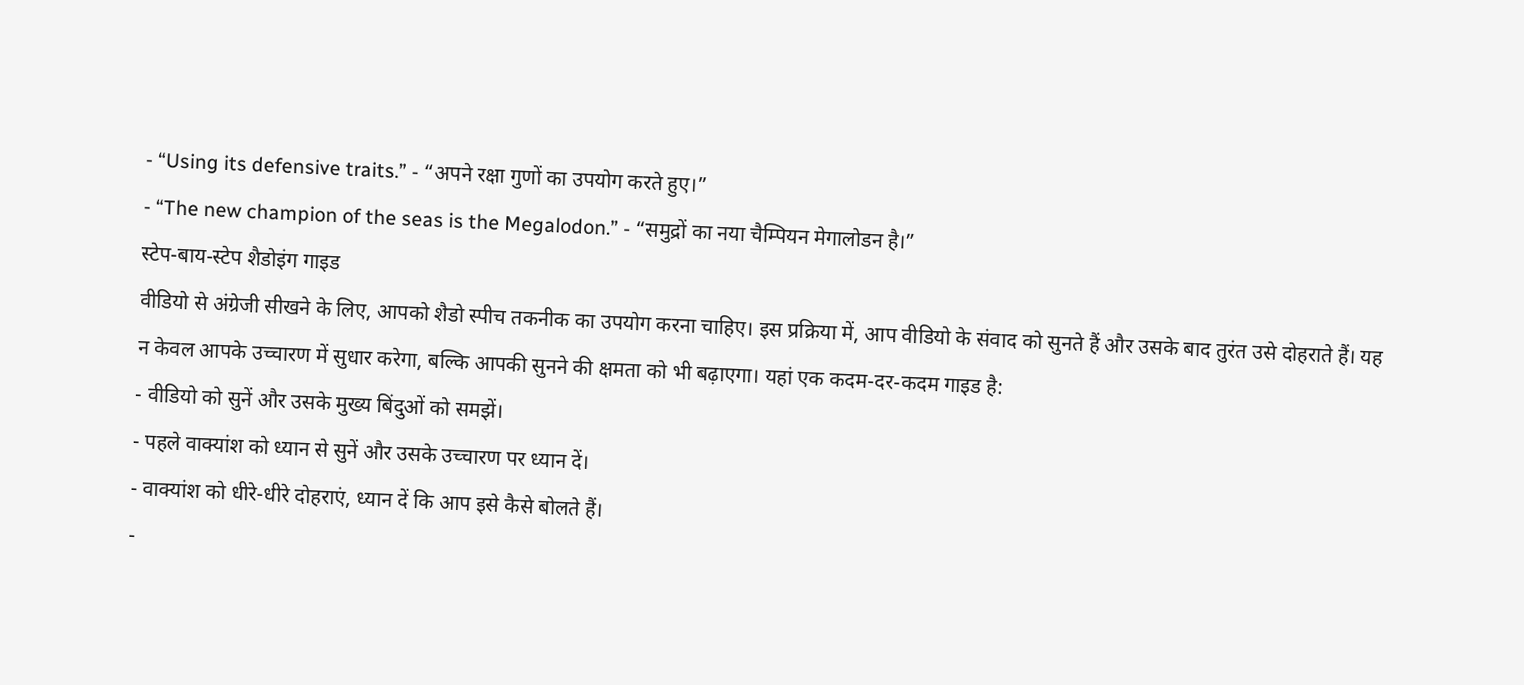- “Using its defensive traits.” - “अपने रक्षा गुणों का उपयोग करते हुए।”
- “The new champion of the seas is the Megalodon.” - “समुद्रों का नया चैम्पियन मेगालोडन है।”
स्टेप-बाय-स्टेप शैडोइंग गाइड
वीडियो से अंग्रेजी सीखने के लिए, आपको शैडो स्पीच तकनीक का उपयोग करना चाहिए। इस प्रक्रिया में, आप वीडियो के संवाद को सुनते हैं और उसके बाद तुरंत उसे दोहराते हैं। यह न केवल आपके उच्चारण में सुधार करेगा, बल्कि आपकी सुनने की क्षमता को भी बढ़ाएगा। यहां एक कदम-दर-कदम गाइड है:
- वीडियो को सुनें और उसके मुख्य बिंदुओं को समझें।
- पहले वाक्यांश को ध्यान से सुनें और उसके उच्चारण पर ध्यान दें।
- वाक्यांश को धीरे-धीरे दोहराएं, ध्यान दें कि आप इसे कैसे बोलते हैं।
-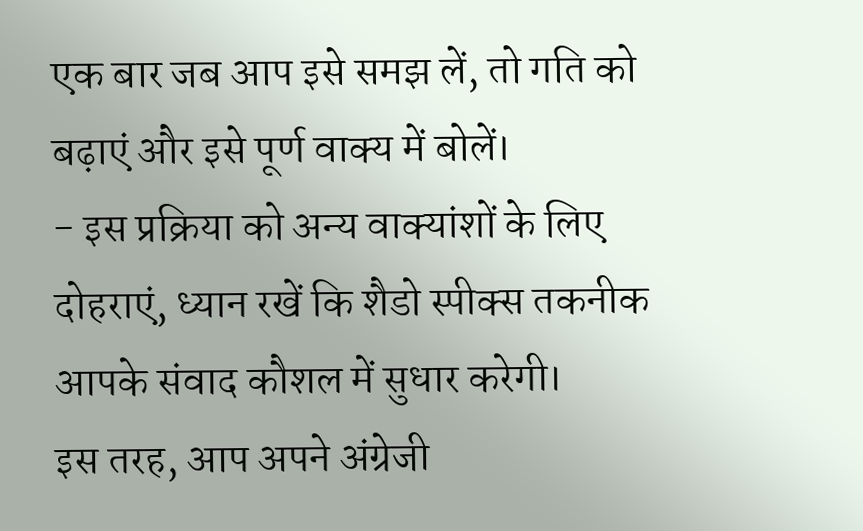एक बार जब आप इसे समझ लें, तो गति को बढ़ाएं और इसे पूर्ण वाक्य में बोलें।
- इस प्रक्रिया को अन्य वाक्यांशों के लिए दोहराएं, ध्यान रखें कि शैडो स्पीक्स तकनीक आपके संवाद कौशल में सुधार करेगी।
इस तरह, आप अपने अंग्रेजी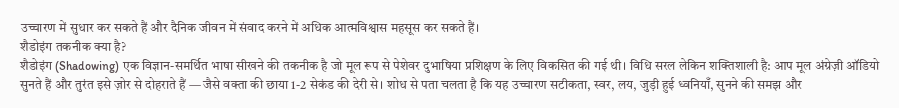उच्चारण में सुधार कर सकते हैं और दैनिक जीवन में संवाद करने में अधिक आत्मविश्वास महसूस कर सकते हैं।
शैडोइंग तकनीक क्या है?
शैडोइंग (Shadowing) एक विज्ञान-समर्थित भाषा सीखने की तकनीक है जो मूल रूप से पेशेवर दुभाषिया प्रशिक्षण के लिए विकसित की गई थी। विधि सरल लेकिन शक्तिशाली है: आप मूल अंग्रेज़ी ऑडियो सुनते हैं और तुरंत इसे ज़ोर से दोहराते हैं — जैसे वक्ता की छाया 1-2 सेकंड की देरी से। शोध से पता चलता है कि यह उच्चारण सटीकता, स्वर, लय, जुड़ी हुई ध्वनियाँ, सुनने की समझ और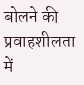बोलने की प्रवाहशीलता में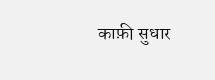काफ़ी सुधार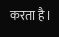करता है।